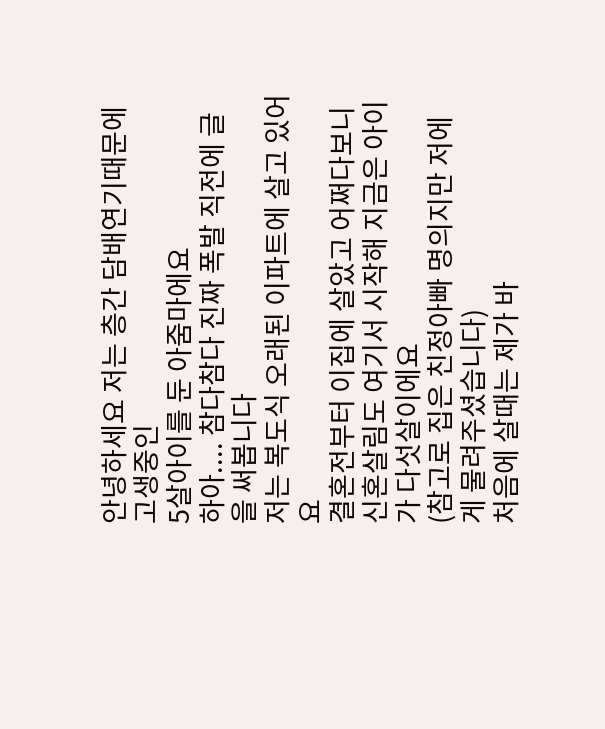안녕하세요 저는 층간 담배연기때문에 고생중인
5살아이를 둔 아줌마에요
하아.... 참다참다 진짜 폭발 직전에 글을 써봅니다
저는 복도식 오래된 이파트에 살고 있어요
결혼전부터 이집에 살았고 어쩌다보니 신혼살림도 여기서 시작해 지금은 아이가 다섯살이에요
(참고로 집은 친정아빠 명의지만 저에게 물려주셨습니다)
처음에 살때는 제가 바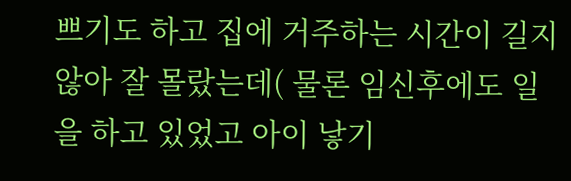쁘기도 하고 집에 거주하는 시간이 길지 않아 잘 몰랐는데( 물론 임신후에도 일을 하고 있었고 아이 낳기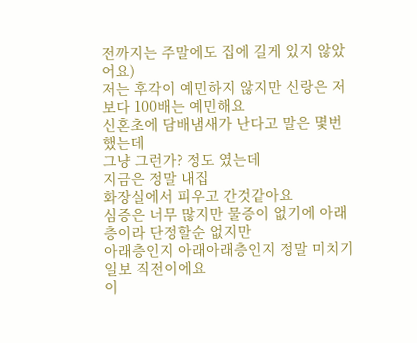전까지는 주말에도 집에 길게 있지 않았어요)
저는 후각이 예민하지 않지만 신랑은 저보다 100배는 예민해요
신혼초에 담배냄새가 난다고 말은 몇번 했는데
그냥 그런가? 정도 였는데
지금은 정말 내집
화장실에서 피우고 간것같아요
심증은 너무 많지만 물증이 없기에 아래층이라 단정할순 없지만
아래층인지 아래아래층인지 정말 미치기 일보 직전이에요
이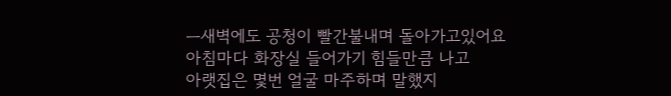ㅡ새벽에도 공청이 빨간불내며 돌아가고있어요
아침마다 화장실 들어가기 힘들만큼 나고
아랫집은 몇번 얼굴 마주하며 말했지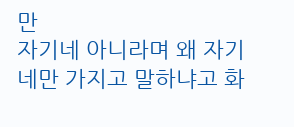만
자기네 아니라며 왜 자기네만 가지고 말하냐고 화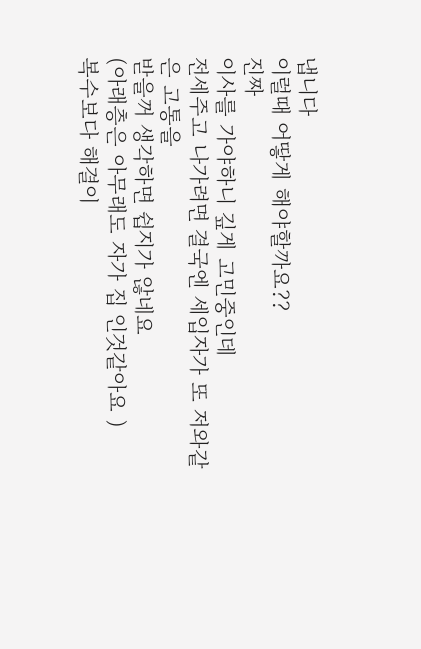냅니다
이럴때 어땋게 해야할까요??
진짜
이사를 가야하니 깊게 고민중인데
전세주고 나가려면 결국엔 세입자가 또 저와같은 고통을
받을꺼 생각하면 쉽지가 않네요
(아래층은 아무래도 자가 집 인것같아요 )
복수보다 해결이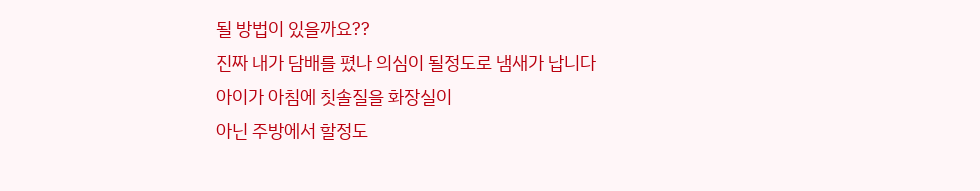될 방법이 있을까요??
진짜 내가 담배를 폈나 의심이 될정도로 냄새가 납니다
아이가 아침에 칫솔질을 화장실이
아닌 주방에서 할정도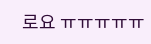로요 ㅠㅠㅠㅠㅠ